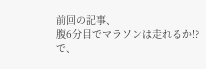前回の記事、
腹6分目でマラソンは走れるか!?
で、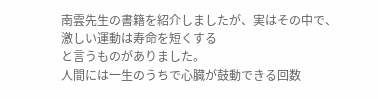南雲先生の書籍を紹介しましたが、実はその中で、
激しい運動は寿命を短くする
と言うものがありました。
人間には一生のうちで心臓が鼓動できる回数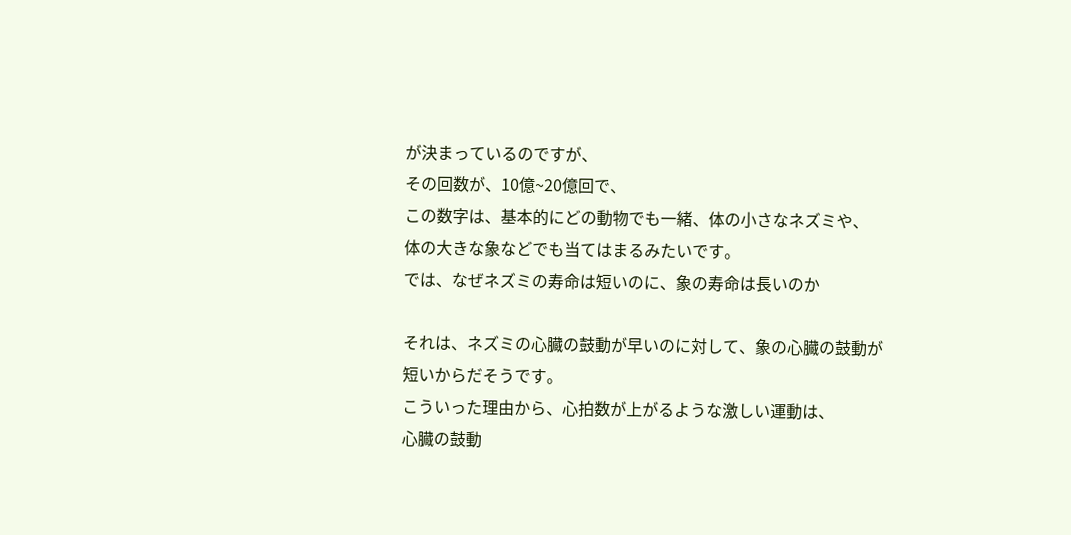が決まっているのですが、
その回数が、10億~20億回で、
この数字は、基本的にどの動物でも一緒、体の小さなネズミや、
体の大きな象などでも当てはまるみたいです。
では、なぜネズミの寿命は短いのに、象の寿命は長いのか

それは、ネズミの心臓の鼓動が早いのに対して、象の心臓の鼓動が
短いからだそうです。
こういった理由から、心拍数が上がるような激しい運動は、
心臓の鼓動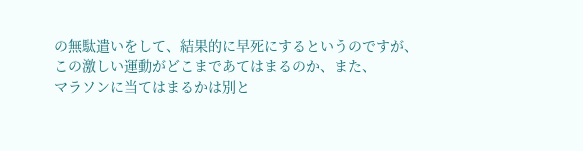の無駄遣いをして、結果的に早死にするというのですが、
この激しい運動がどこまであてはまるのか、また、
マラソンに当てはまるかは別と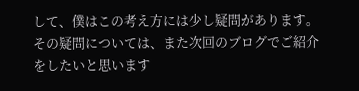して、僕はこの考え方には少し疑問があります。
その疑問については、また次回のブログでご紹介をしたいと思います